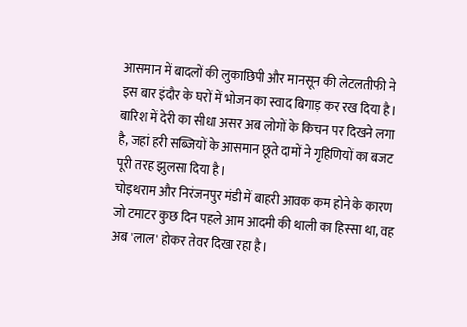आसमान में बादलों की लुकाछिपी और मानसून की लेटलतीफी ने इस बार इंदौर के घरों में भोजन का स्वाद बिगाड़ कर रख दिया है। बारिश में देरी का सीधा असर अब लोगों के किचन पर दिखने लगा है, जहां हरी सब्जियों के आसमान छूते दामों ने गृहिणियों का बजट पूरी तरह झुलसा दिया है।
चोइथराम और निरंजनपुर मंडी में बाहरी आवक कम होने के कारण जो टमाटर कुछ दिन पहले आम आदमी की थाली का हिस्सा था, वह अब 'लाल' होकर तेवर दिखा रहा है।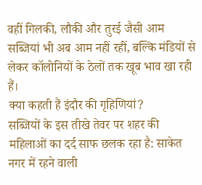वहीं गिलकी, लौकी और तुरई जैसी आम सब्जियां भी अब आम नहीं रहीं, बल्कि मंडियों से लेकर कॉलोनियों के ठेलों तक खूब भाव खा रही हैं।
क्या कहती हैं इंदौर की गृहिणियां?
सब्जियों के इस तीखे तेवर पर शहर की महिलाओं का दर्द साफ छलक रहा है: साकेत नगर में रहने वाली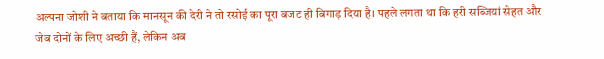अल्पना जोशी ने बताया कि मानसून की देरी ने तो रसोई का पूरा बजट ही बिगाड़ दिया है। पहले लगता था कि हरी सब्जियां सेहत और जेब दोनों के लिए अच्छी हैं, लेकिन अब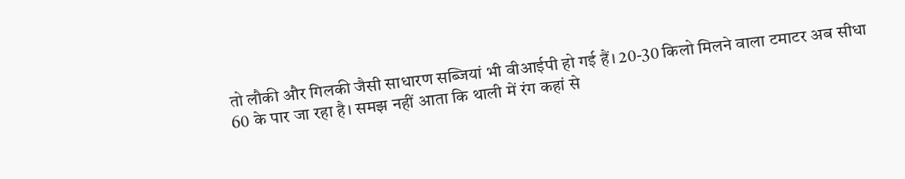तो लौकी और गिलकी जैसी साधारण सब्जियां भी वीआईपी हो गई हैं। 20-30 किलो मिलने वाला टमाटर अब सीधा 60 के पार जा रहा है। समझ नहीं आता कि थाली में रंग कहां से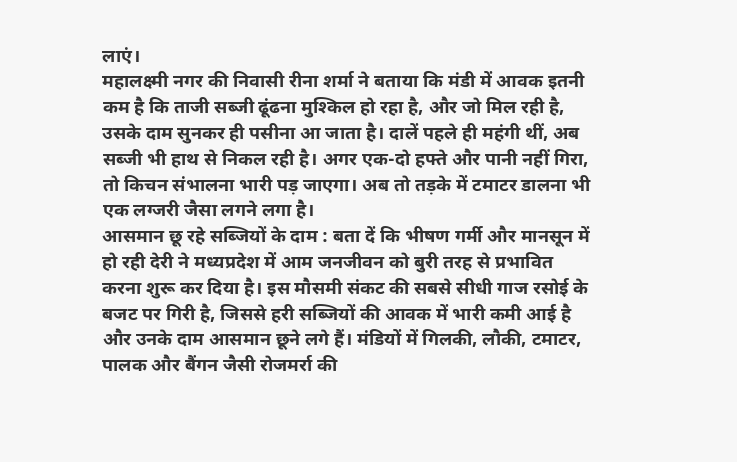लाएं।
महालक्ष्मी नगर की निवासी रीना शर्मा ने बताया कि मंडी में आवक इतनी कम है कि ताजी सब्जी ढूंढना मुश्किल हो रहा है, और जो मिल रही है, उसके दाम सुनकर ही पसीना आ जाता है। दालें पहले ही महंगी थीं, अब सब्जी भी हाथ से निकल रही है। अगर एक-दो हफ्ते और पानी नहीं गिरा, तो किचन संभालना भारी पड़ जाएगा। अब तो तड़के में टमाटर डालना भी एक लग्जरी जैसा लगने लगा है।
आसमान छू रहे सब्जियों के दाम : बता दें कि भीषण गर्मी और मानसून में हो रही देरी ने मध्यप्रदेश में आम जनजीवन को बुरी तरह से प्रभावित करना शुरू कर दिया है। इस मौसमी संकट की सबसे सीधी गाज रसोई के बजट पर गिरी है, जिससे हरी सब्जियों की आवक में भारी कमी आई है और उनके दाम आसमान छूने लगे हैं। मंडियों में गिलकी, लौकी, टमाटर, पालक और बैंगन जैसी रोजमर्रा की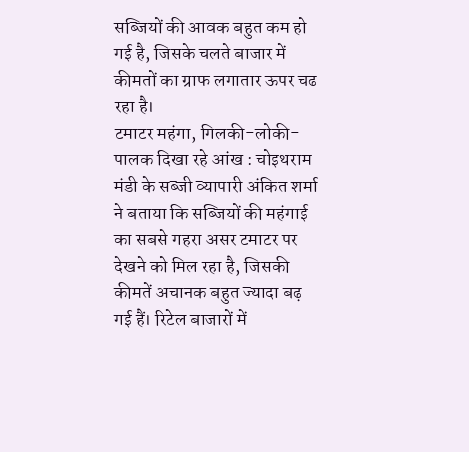सब्जियों की आवक बहुत कम हो गई है, जिसके चलते बाजार में कीमतों का ग्राफ लगातार ऊपर चढ रहा है।
टमाटर महंगा, गिलकी-लोकी-पालक दिखा रहे आंख : चोइथराम मंडी के सब्जी व्यापारी अंकित शर्मा ने बताया कि सब्जियों की महंगाई का सबसे गहरा असर टमाटर पर देखने को मिल रहा है, जिसकी कीमतें अचानक बहुत ज्यादा बढ़ गई हैं। रिटेल बाजारों में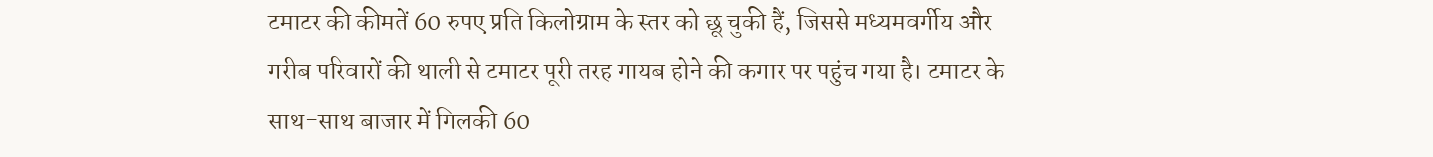टमाटर की कीमतें 60 रुपए प्रति किलोग्राम के स्तर को छू चुकी हैं, जिससे मध्यमवर्गीय और गरीब परिवारों की थाली से टमाटर पूरी तरह गायब होने की कगार पर पहुंच गया है। टमाटर के साथ-साथ बाजार में गिलकी 60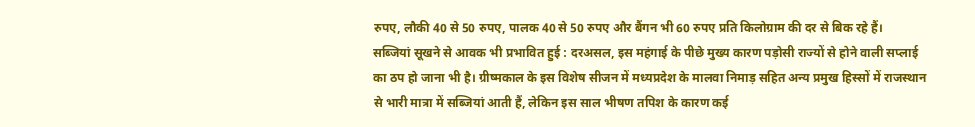रुपए, लौकी 40 से 50 रुपए, पालक 40 से 50 रुपए और बैंगन भी 60 रुपए प्रति किलोग्राम की दर से बिक रहे हैं।
सब्जियां सूखने से आवक भी प्रभावित हुई : दरअसल, इस महंगाई के पीछे मुख्य कारण पड़ोसी राज्यों से होने वाली सप्लाई का ठप हो जाना भी है। ग्रीष्मकाल के इस विशेष सीजन में मध्यप्रदेश के मालवा निमाड़ सहित अन्य प्रमुख हिस्सों में राजस्थान से भारी मात्रा में सब्जियां आती हैं, लेकिन इस साल भीषण तपिश के कारण कई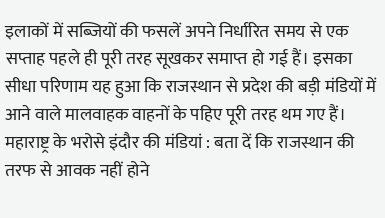इलाकों में सब्जियों की फसलें अपने निर्धारित समय से एक सप्ताह पहले ही पूरी तरह सूखकर समाप्त हो गई हैं। इसका सीधा परिणाम यह हुआ कि राजस्थान से प्रदेश की बड़ी मंडियों में आने वाले मालवाहक वाहनों के पहिए पूरी तरह थम गए हैं।
महाराष्ट्र के भरोसे इंदौर की मंडियां : बता दें कि राजस्थान की तरफ से आवक नहीं होने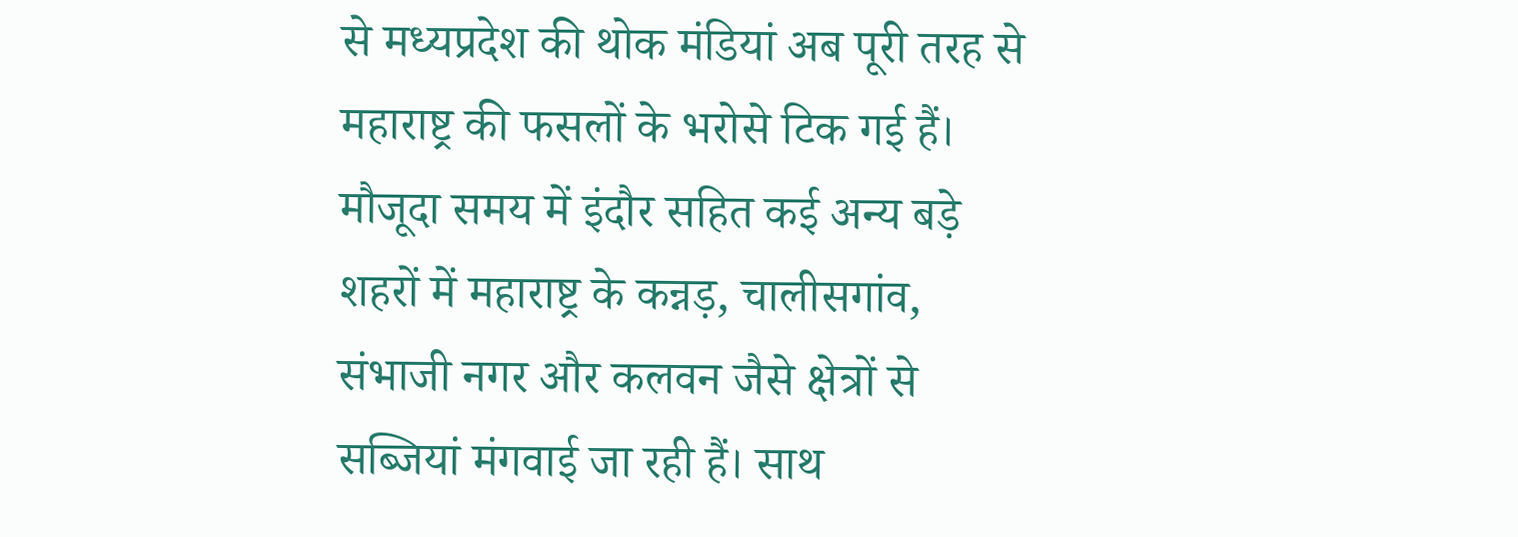से मध्यप्रदेश की थोक मंडियां अब पूरी तरह से महाराष्ट्र की फसलों के भरोसे टिक गई हैं। मौजूदा समय में इंदौर सहित कई अन्य बड़े शहरों में महाराष्ट्र के कन्नड़, चालीसगांव, संभाजी नगर और कलवन जैसे क्षेत्रों से सब्जियां मंगवाई जा रही हैं। साथ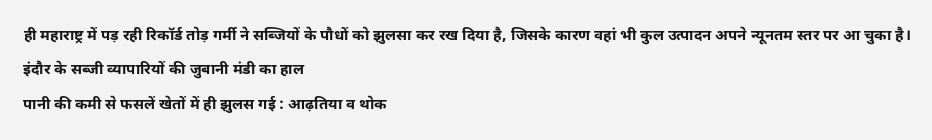ही महाराष्ट्र में पड़ रही रिकॉर्ड तोड़ गर्मी ने सब्जियों के पौधों को झुलसा कर रख दिया है, जिसके कारण वहां भी कुल उत्पादन अपने न्यूनतम स्तर पर आ चुका है।
इंदौर के सब्जी व्यापारियों की जुबानी मंडी का हाल
पानी की कमी से फसलें खेतों में ही झुलस गई : आढ़तिया व थोक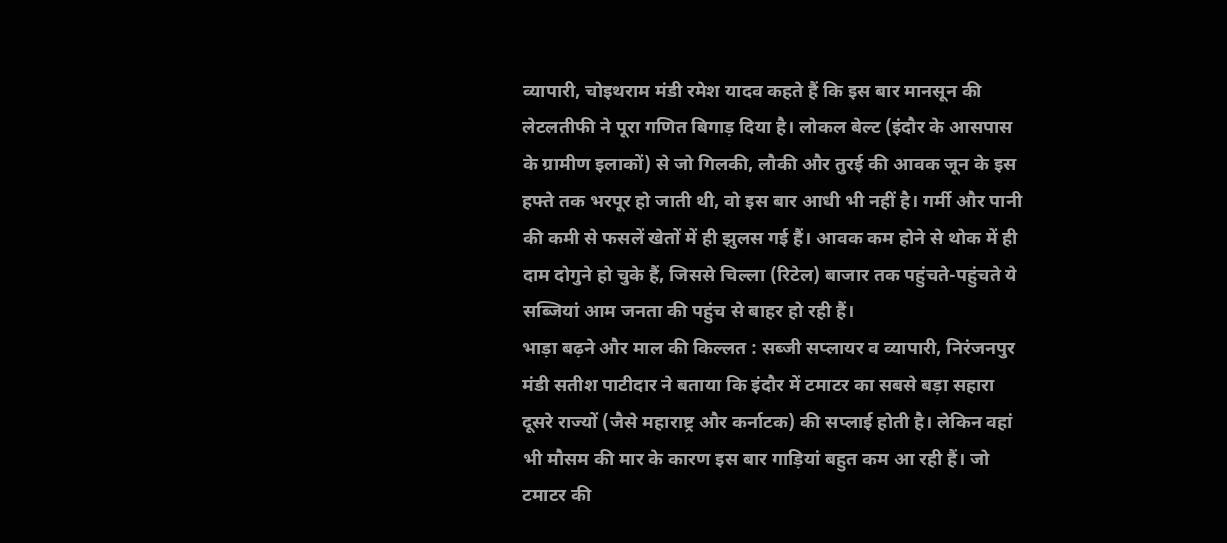व्यापारी, चोइथराम मंडी रमेश यादव कहते हैं कि इस बार मानसून की लेटलतीफी ने पूरा गणित बिगाड़ दिया है। लोकल बेल्ट (इंदौर के आसपास के ग्रामीण इलाकों) से जो गिलकी, लौकी और तुरई की आवक जून के इस हफ्ते तक भरपूर हो जाती थी, वो इस बार आधी भी नहीं है। गर्मी और पानी की कमी से फसलें खेतों में ही झुलस गई हैं। आवक कम होने से थोक में ही दाम दोगुने हो चुके हैं, जिससे चिल्ला (रिटेल) बाजार तक पहुंचते-पहुंचते ये सब्जियां आम जनता की पहुंच से बाहर हो रही हैं।
भाड़ा बढ़ने और माल की किल्लत : सब्जी सप्लायर व व्यापारी, निरंजनपुर मंडी सतीश पाटीदार ने बताया कि इंदौर में टमाटर का सबसे बड़ा सहारा दूसरे राज्यों (जैसे महाराष्ट्र और कर्नाटक) की सप्लाई होती है। लेकिन वहां भी मौसम की मार के कारण इस बार गाड़ियां बहुत कम आ रही हैं। जो टमाटर की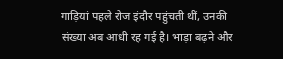गाड़ियां पहले रोज इंदौर पहुंचती थीं, उनकी संख्या अब आधी रह गई है। भाड़ा बढ़ने और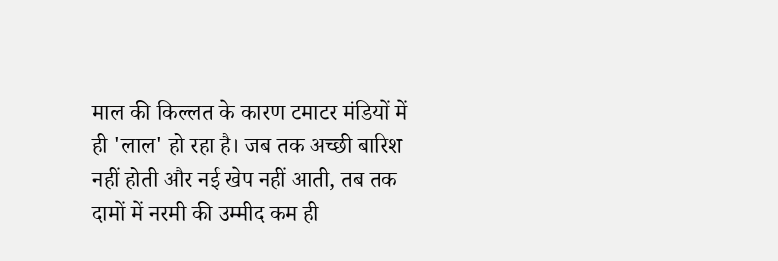माल की किल्लत के कारण टमाटर मंडियों में ही 'लाल' हो रहा है। जब तक अच्छी बारिश नहीं होती और नई खेप नहीं आती, तब तक दामों में नरमी की उम्मीद कम ही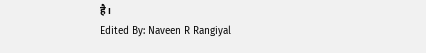है।
Edited By: Naveen R Rangiyal